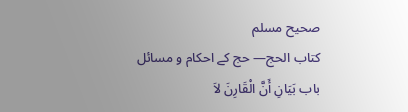صحيح مسلم
كتاب الحج— حج کے احکام و مسائل
باب بَيَانِ أَنَّ الْقَارِنَ لاَ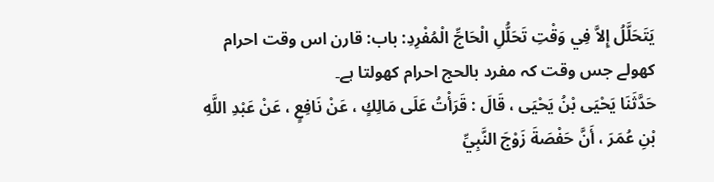يَتَحَلَّلُ إِلاَّ فِي وَقْتِ تَحَلُّلِ الْحَاجِّ الْمُفْرِدِ: باب: قارن اس وقت احرام کھولے جس وقت کہ مفرد بالحج احرام کھولتا ہے۔
حَدَّثَنَا يَحْيَى بْنُ يَحْيَى ، قَالَ : قَرَأْتُ عَلَى مَالِكٍ ، عَنْ نَافِعٍ ، عَنْ عَبْدِ اللَّهِ بْنِ عُمَرَ ، أَنَّ حَفْصَةَ زَوْجَ النَّبِيِّ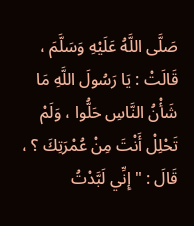صَلَّى اللَّهُ عَلَيْهِ وَسَلَّمَ ، قَالَتْ : يَا رَسُولَ اللَّهِ مَا شَأْنُ النَّاسِ حَلُّوا ، وَلَمْ تَحْلِلْ أَنْتَ مِنْ عُمْرَتِكَ ؟ ، قَالَ : " إِنِّي لَبَّدْتُ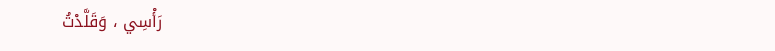رَأْسِي ، وَقَلَّدْتُ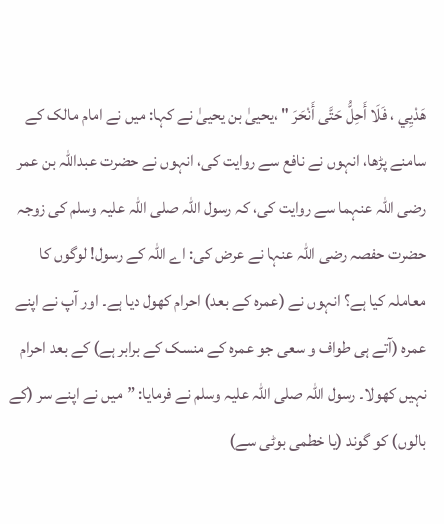هَدْيِي ، فَلَا أَحِلُّ حَتَّى أَنْحَرَ " ،یحییٰ بن یحییٰ نے کہا: میں نے امام مالک کے سامنے پڑھا، انہوں نے نافع سے روایت کی، انہوں نے حضرت عبداللہ بن عمر رضی اللہ عنہما سے روایت کی، کہ رسول اللہ صلی اللہ علیہ وسلم کی زوجہ حضرت حفصہ رضی اللہ عنہا نے عرض کی: اے اللہ کے رسول! لوگوں کا معاملہ کیا ہے؟ انہوں نے (عمرہ کے بعد) احرام کھول دیا ہے۔ اور آپ نے اپنے عمرہ (آتے ہی طواف و سعی جو عمرہ کے منسک کے برابر ہے) کے بعد احرام نہیں کھولا۔ رسول اللہ صلی اللہ علیہ وسلم نے فرمایا: ”میں نے اپنے سر (کے بالوں) کو گوند (یا خطمی بوٹی سے)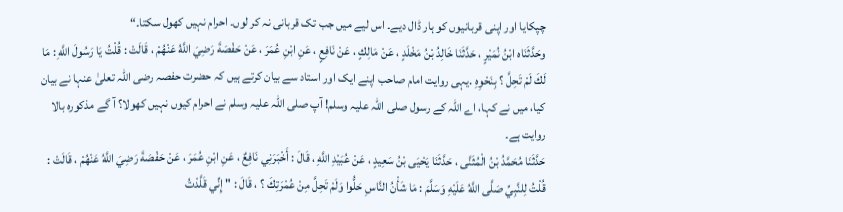چپکایا اور اپنی قربانیوں کو ہار ڈال دیے۔ اس لیے میں جب تک قربانی نہ کر لوں۔ احرام نہیں کھول سکتا۔“
وحَدَّثَنَاه ابْنُ نُمَيْرٍ ، حَدَّثَنَا خَالِدُ بْنُ مَخْلَدٍ ، عَنْ مَالِكٍ ، عَنْ نَافِعٍ ، عَنِ ابْنِ عُمَرَ ، عَنْ حَفْصَةَ رَضِيَ اللَّهُ عَنْهُمْ ، قَالَتْ : قُلْتُ يَا رَسُولَ اللَّهِ : مَا لَكَ لَمْ تَحِلَّ ؟ بِنَحْوِهِ .یہی روایت امام صاحب اپنے ایک اور استاد سے بیان کرتے ہیں کہ حضرت حفصہ رضی اللہ تعلیٰ عنہا نے بیان کیا، میں نے کہا، اے اللہ کے رسول صلی اللہ علیہ وسلم! آپ صلی اللہ علیہ وسلم نے احرام کیوں نہیں کھولا؟ آ گے مذکورہ بالا روایت ہے۔
حَدَّثَنَا مُحَمَّدُ بْنُ الْمُثَنَّى ، حَدَّثَنَا يَحْيَى بْنُ سَعِيدٍ ، عَنْ عُبَيْدِ اللَّهِ ، قَالَ : أَخْبَرَنِي نَافِعٌ ، عَنِ ابْنِ عُمَرَ ، عَنْ حَفْصَةَ رَضِيَ اللَّهُ عَنْهُمْ ، قَالَتْ : قُلْتُ لِلنَّبِيِّ صَلَّى اللَّهُ عَلَيْهِ وَسَلَّمَ : مَا شَأْنُ النَّاسِ حَلُّوا وَلَمْ تَحِلَّ مِنْ عُمْرَتِكَ ؟ ، قَالَ : " إِنِّي قَلَّدْتُ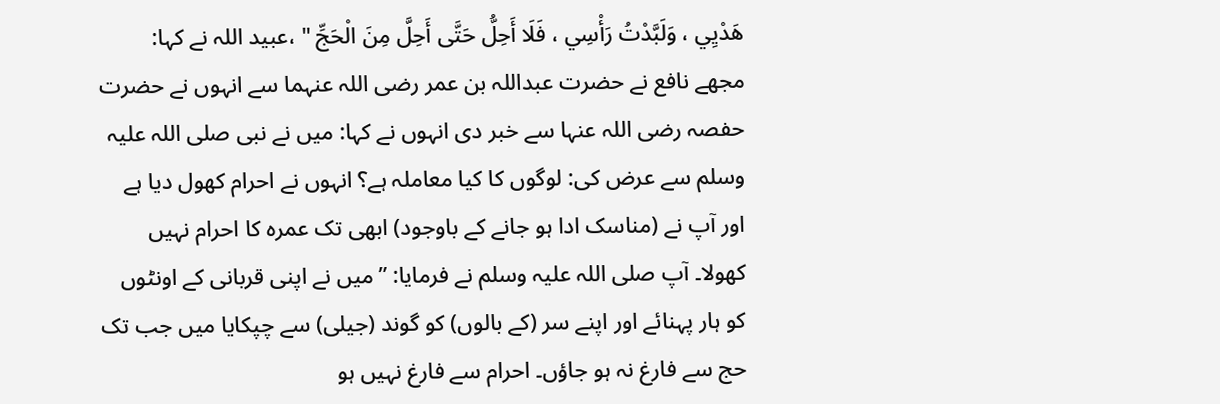هَدْيِي ، وَلَبَّدْتُ رَأْسِي ، فَلَا أَحِلُّ حَتَّى أَحِلَّ مِنَ الْحَجِّ " ،عبید اللہ نے کہا: مجھے نافع نے حضرت عبداللہ بن عمر رضی اللہ عنہما سے انہوں نے حضرت حفصہ رضی اللہ عنہا سے خبر دی انہوں نے کہا: میں نے نبی صلی اللہ علیہ وسلم سے عرض کی: لوگوں کا کیا معاملہ ہے؟ انہوں نے احرام کھول دیا ہے اور آپ نے (مناسک ادا ہو جانے کے باوجود) ابھی تک عمرہ کا احرام نہیں کھولا۔ آپ صلی اللہ علیہ وسلم نے فرمایا: ”میں نے اپنی قربانی کے اونٹوں کو ہار پہنائے اور اپنے سر (کے بالوں) کو گوند (جیلی) سے چپکایا میں جب تک حج سے فارغ نہ ہو جاؤں۔ احرام سے فارغ نہیں ہو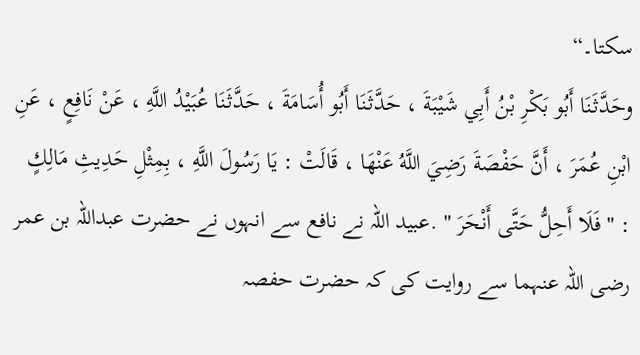سکتا۔“
وحَدَّثَنَا أَبُو بَكْرِ بْنُ أَبِي شَيْبَةَ ، حَدَّثَنَا أَبُو أُسَامَةَ ، حَدَّثَنَا عُبَيْدُ اللَّهِ ، عَنْ نَافِعٍ ، عَنِ ابْنِ عُمَرَ ، أَنَّ حَفْصَةَ رَضِيَ اللَّهُ عَنْهَا ، قَالَتْ : يَا رَسُولَ اللَّهِ ، بِمِثْلِ حَدِيثِ مَالِكٍ : " فَلَا أَحِلُّ حَتَّى أَنْحَرَ " .عبید اللہ نے نافع سے انہوں نے حضرت عبداللہ بن عمر رضی اللہ عنہما سے روایت کی کہ حضرت حفصہ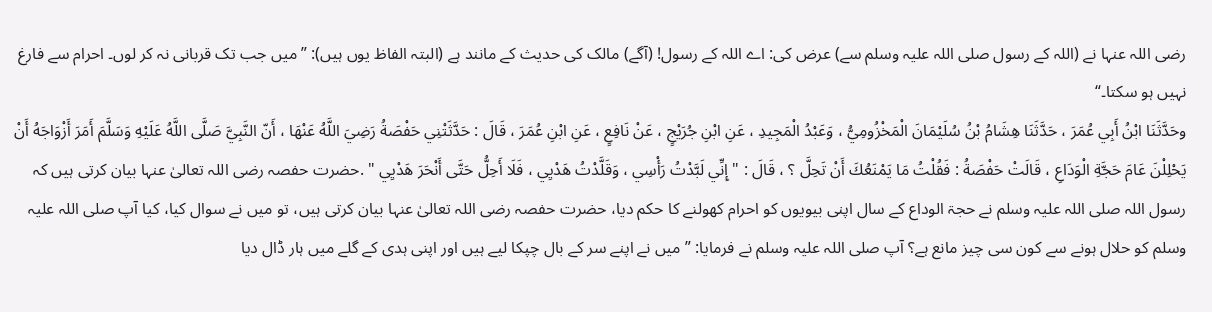رضی اللہ عنہا نے (اللہ کے رسول صلی اللہ علیہ وسلم سے) عرض کی: اے اللہ کے رسول! (آگے) مالک کی حدیث کے مانند ہے (البتہ الفاظ یوں ہیں): ”میں جب تک قربانی نہ کر لوں۔ احرام سے فارغ نہیں ہو سکتا۔“
وحَدَّثَنَا ابْنُ أَبِي عُمَرَ ، حَدَّثَنَا هِشَامُ بْنُ سُلَيْمَانَ الْمَخْزُومِيُّ ، وَعَبْدُ الْمَجِيدِ ، عَنِ ابْنِ جُرَيْجٍ ، عَنْ نَافِعٍ ، عَنِ ابْنِ عُمَرَ ، قَالَ : حَدَّثَتْنِي حَفْصَةُ رَضِيَ اللَّهُ عَنْهَا ، أَنّ النَّبِيَّ صَلَّى اللَّهُ عَلَيْهِ وَسَلَّمَ أَمَرَ أَزْوَاجَهُ أَنْ يَحْلِلْنَ عَامَ حَجَّةِ الْوَدَاعِ ، قَالَتْ حَفْصَةُ : فَقُلْتُ مَا يَمْنَعُكَ أَنْ تَحِلَّ ؟ ، قَالَ : " إِنِّي لَبَّدْتُ رَأْسِي ، وَقَلَّدْتُ هَدْيِي ، فَلَا أَحِلُّ حَتَّى أَنْحَرَ هَدْيِي " .حضرت حفصہ رضی اللہ تعالیٰ عنہا بیان کرتی ہیں کہ رسول اللہ صلی اللہ علیہ وسلم نے حجۃ الوداع کے سال اپنی بیویوں کو احرام کھولنے کا حکم دیا، حضرت حفصہ رضی اللہ تعالیٰ عنہا بیان کرتی ہیں، تو میں نے سوال کیا، کیا آپ صلی اللہ علیہ وسلم کو حلال ہونے سے کون سی چیز مانع ہے؟ آپ صلی اللہ علیہ وسلم نے فرمایا: ”میں نے اپنے سر کے بال چپکا لیے ہیں اور اپنی ہدی کے گلے میں ہار ڈال دیا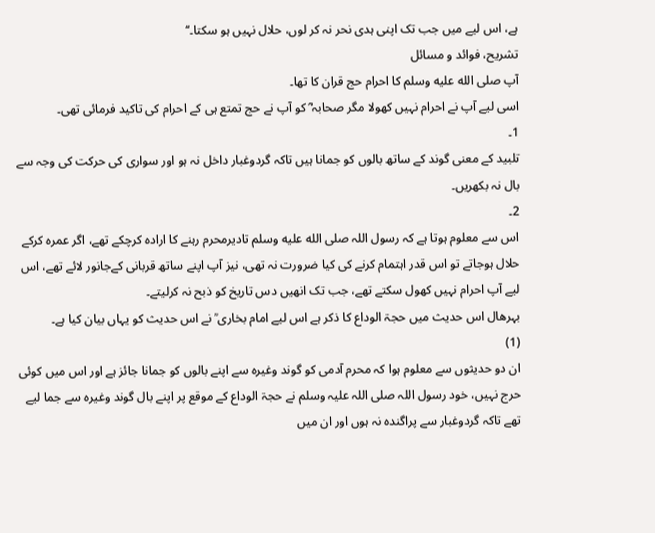ہے، اس لیے میں جب تک اپنی ہدی نحر نہ کر لوں، حلال نہیں ہو سکتا۔‘‘
تشریح، فوائد و مسائل
آپ صلى الله عليه وسلم کا احرام حج قران کا تھا۔
اسی لیے آپ نے احرام نہیں کھولا مگر صحابہ ؓ کو آپ نے حج تمتع ہی کے احرام کی تاکید فرمائی تھی۔
1۔
تلبید کے معنی گوند کے ساتھ بالوں کو جمانا ہیں تاکہ گردوغبار داخل نہ ہو اور سواری کی حرکت کی وجہ سے بال نہ بکھریں۔
2۔
اس سے معلوم ہوتا ہے کہ رسول اللہ صلى الله عليه وسلم تادیرمحرم رہنے کا ارادہ کرچکے تھے، اگر عمرہ کرکے حلال ہوجاتے تو اس قدر اہتمام کرنے کی کیا ضرورت نہ تھی، نیز آپ اپنے ساتھ قربانی کےجانور لائے تھے، اس لیے آپ احرام نہیں کھول سکتے تھے، جب تک انھیں دس تاریخ کو ذبح نہ کرلیتے۔
بہرھال اس حدیث میں حجۃ الوداع کا ذکر ہے اس لیے امام بخاری ؒ نے اس حدیث کو یہاں بیان کیا ہے۔
(1)
ان دو حدیثوں سے معلوم ہوا کہ محرم آدمی کو گوند وغیرہ سے اپنے بالوں کو جمانا جائز ہے اور اس میں کوئی حرج نہیں، خود رسول اللہ صلی اللہ علیہ وسلم نے حجۃ الوداع کے موقع پر اپنے بال گوند وغیرہ سے جما لیے تھے تاکہ گردوغبار سے پراگندہ نہ ہوں اور ان میں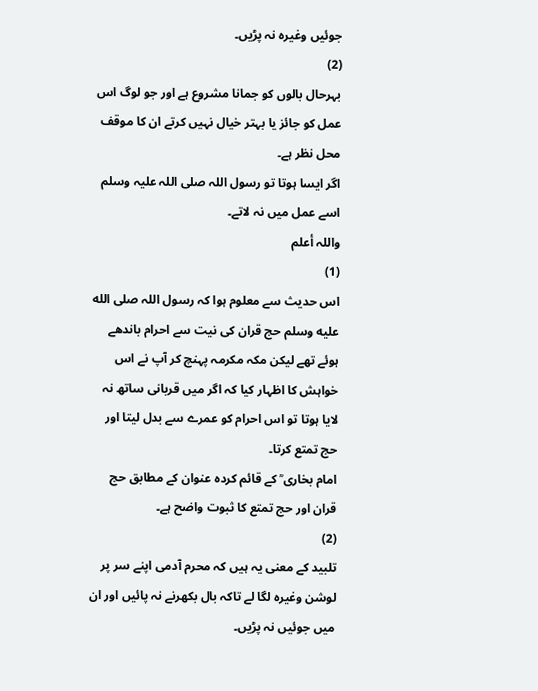جوئیں وغیرہ نہ پڑیں۔
(2)
بہرحال بالوں کو جمانا مشروع ہے اور جو لوگ اس عمل کو جائز یا بہتر خیال نہیں کرتے ان کا موقف محل نظر ہے۔
اگر ایسا ہوتا تو رسول اللہ صلی اللہ علیہ وسلم اسے عمل میں نہ لاتے۔
واللہ أعلم
(1)
اس حدیث سے معلوم ہوا کہ رسول اللہ صلى الله عليه وسلم حج قران کی نیت سے احرام باندھے ہوئے تھے لیکن مکہ مکرمہ پہنچ کر آپ نے اس خواہش کا اظہار کیا کہ اگر میں قربانی ساتھ نہ لایا ہوتا تو اس احرام کو عمرے سے بدل لیتا اور حج تمتع کرتا۔
امام بخاری ؒ کے قائم کردہ عنوان کے مطابق حج قران اور حج تمتع کا ثبوت واضح ہے۔
(2)
تلبید کے معنی یہ ہیں کہ محرم آدمی اپنے سر پر لوشن وغیرہ لگا لے تاکہ بال بکھرنے نہ پائیں اور ان میں جوئیں نہ پڑیں۔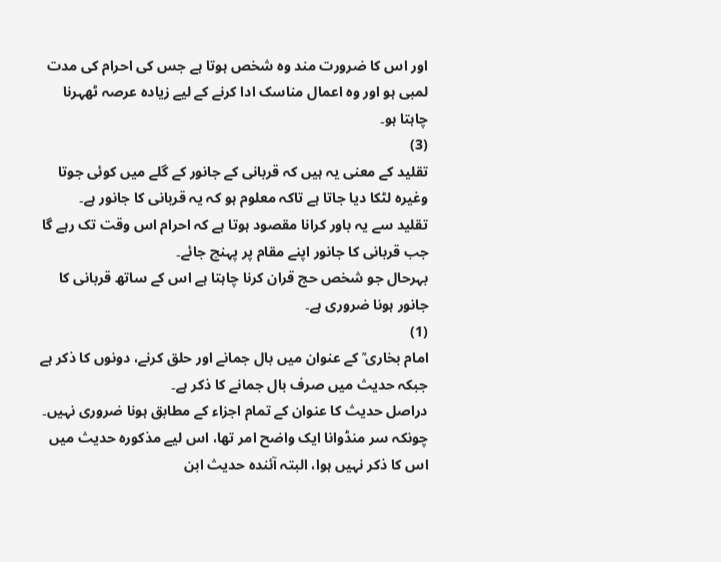اور اس کا ضرورت مند وہ شخص ہوتا ہے جس کی احرام کی مدت لمبی ہو اور وہ اعمال مناسک ادا کرنے کے لیے زیادہ عرصہ ٹھہرنا چاہتا ہو۔
(3)
تقلید کے معنی یہ ہیں کہ قربانی کے جانور کے گلے میں کوئی جوتا وغیرہ لٹکا دیا جاتا ہے تاکہ معلوم ہو کہ یہ قربانی کا جانور ہے۔
تقلید سے یہ باور کرانا مقصود ہوتا ہے کہ احرام اس وقت تک رہے گا جب قربانی کا جانور اپنے مقام پر پہنچ جائے۔
بہرحال جو شخص حج قران کرنا چاہتا ہے اس کے ساتھ قربانی کا جانور ہونا ضروری ہے۔
(1)
امام بخاری ؒ کے عنوان میں بال جمانے اور حلق کرنے، دونوں کا ذکر ہے جبکہ حدیث میں صرف بال جمانے کا ذکر ہے۔
دراصل حدیث کا عنوان کے تمام اجزاء کے مطابق ہونا ضروری نہیں۔
چونکہ سر منڈوانا ایک واضح امر تھا، اس لیے مذکورہ حدیث میں اس کا ذکر نہیں ہوا، البتہ آئندہ حدیث ابن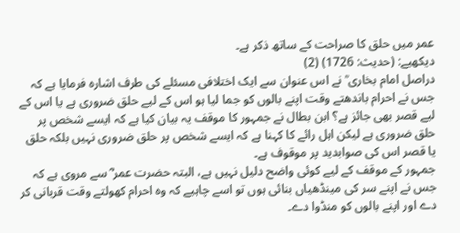عمر میں حلق کا صراحت کے ساتھ ذکر ہے۔
دیکھیے: (حدیث: 1726) (2)
دراصل امام بخاری ؒ نے اس عنوان سے ایک اختلافی مسئلے کی طرف اشارہ فرمایا ہے کہ جس نے احرام باندھتے وقت اپنے بالوں کو جما لیا ہو اس کے لیے حلق ضروری ہے یا اس کے لیے قصر بھی جائز ہے؟ ابن بطال نے جمہور کا موقف یہ بیان کیا ہے کہ ایسے شخص پر حلق ضروری ہے لیکن اہل رائے کا کہنا ہے کہ ایسے شخص پر حلق ضروری نہیں بلکہ حلق یا قصر اس کی صوابدید پر موقوف ہے۔
جمہور کے موقف کے لیے کوئی واضح دلیل نہیں ہے، البتہ حضرت عمر ؓ سے مروی ہے کہ جس نے اپنے سر کی مینڈھیاں بنائی ہوں تو اسے چاہیے کہ وہ احرام کھولتے وقت قربانی کر دے اور اپنے بالوں کو منڈوا دے۔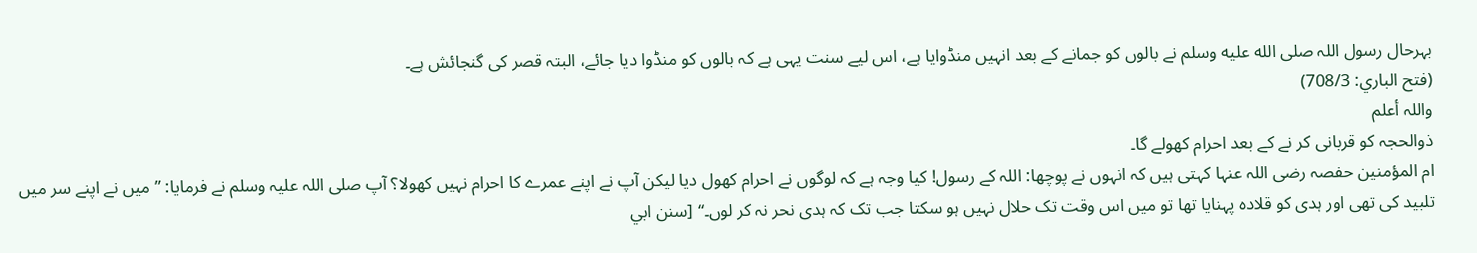بہرحال رسول اللہ صلى الله عليه وسلم نے بالوں کو جمانے کے بعد انہیں منڈوایا ہے، اس لیے سنت یہی ہے کہ بالوں کو منڈوا دیا جائے، البتہ قصر کی گنجائش ہے۔
(فتح الباري: 708/3)
واللہ أعلم
ذوالحجہ کو قربانی کر نے کے بعد احرام کھولے گا۔
ام المؤمنین حفصہ رضی اللہ عنہا کہتی ہیں کہ انہوں نے پوچھا: اللہ کے رسول! کیا وجہ ہے کہ لوگوں نے احرام کھول دیا لیکن آپ نے اپنے عمرے کا احرام نہیں کھولا؟ آپ صلی اللہ علیہ وسلم نے فرمایا: ” میں نے اپنے سر میں تلبید کی تھی اور ہدی کو قلادہ پہنایا تھا تو میں اس وقت تک حلال نہیں ہو سکتا جب تک کہ ہدی نحر نہ کر لوں۔“ [سنن ابي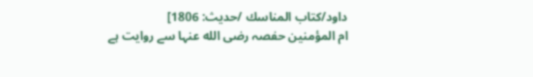داود/كتاب المناسك /حدیث: 1806]
ام المؤمنین حفصہ رضی الله عنہا سے روایت ہے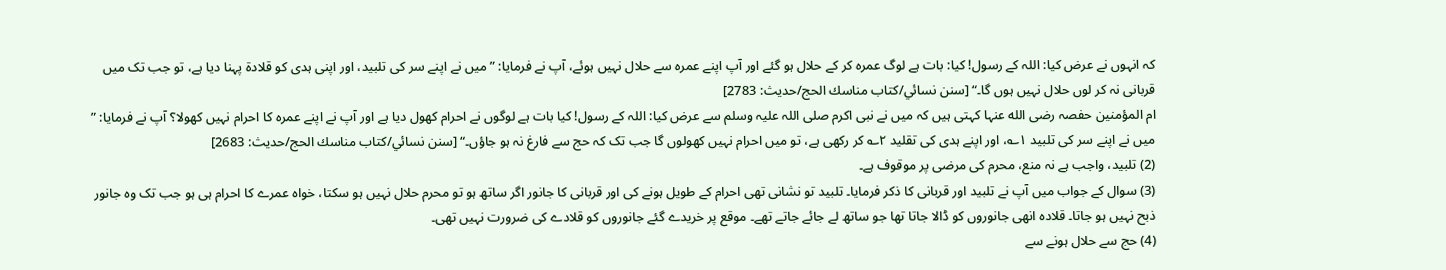کہ انہوں نے عرض کیا: اللہ کے رسول! کیا: بات ہے لوگ عمرہ کر کے حلال ہو گئے اور آپ اپنے عمرہ سے حلال نہیں ہوئے، آپ نے فرمایا: ” میں نے اپنے سر کی تلبید، اور اپنی ہدی کو قلادۃ پہنا دیا ہے، تو جب تک میں قربانی نہ کر لوں حلال نہیں ہوں گا۔“ [سنن نسائي/كتاب مناسك الحج/حدیث: 2783]
ام المؤمنین حفصہ رضی الله عنہا کہتی ہیں کہ میں نے نبی اکرم صلی اللہ علیہ وسلم سے عرض کیا: اللہ کے رسول! کیا بات ہے لوگوں نے احرام کھول دیا ہے اور آپ نے اپنے عمرہ کا احرام نہیں کھولا؟ آپ نے فرمایا: ” میں نے اپنے سر کی تلبید ۱؎، اور اپنے ہدی کی تقلید ۲؎ کر رکھی ہے، تو میں احرام نہیں کھولوں گا جب تک کہ حج سے فارغ نہ ہو جاؤں۔“ [سنن نسائي/كتاب مناسك الحج/حدیث: 2683]
(2) تلبید، واجب ہے نہ منع، محرم کی مرضی پر موقوف ہے۔
(3) سوال کے جواب میں آپ نے تلبید اور قربانی کا ذکر فرمایا۔ تلبید تو نشانی تھی احرام کے طویل ہونے کی اور قربانی کا جانور اگر ساتھ ہو تو محرم حلال نہیں ہو سکتا، خواہ عمرے کا احرام ہی ہو جب تک وہ جانور ذبح نہیں ہو جاتا۔ قلادہ انھی جانوروں کو ڈالا جاتا تھا جو ساتھ لے جائے جاتے تھے۔ موقع پر خریدے گئے جانوروں کو قلادے کی ضرورت نہیں تھی۔
(4) حج سے حلال ہونے سے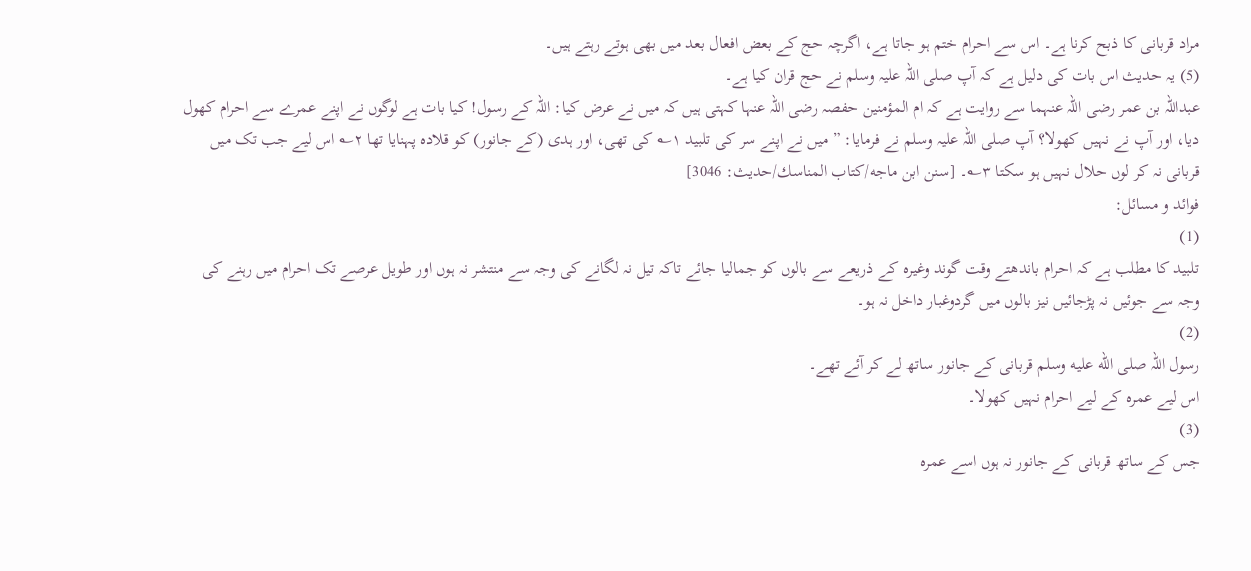مراد قربانی کا ذبح کرنا ہے۔ اس سے احرام ختم ہو جاتا ہے، اگرچہ حج کے بعض افعال بعد میں بھی ہوتے رہتے ہیں۔
(5) یہ حدیث اس بات کی دلیل ہے کہ آپ صلی اللہ علیہ وسلم نے حج قران کیا ہے۔
عبداللہ بن عمر رضی اللہ عنہما سے روایت ہے کہ ام المؤمنین حفصہ رضی اللہ عنہا کہتی ہیں کہ میں نے عرض کیا: اللہ کے رسول! کیا بات ہے لوگوں نے اپنے عمرے سے احرام کھول دیا، اور آپ نے نہیں کھولا؟ آپ صلی اللہ علیہ وسلم نے فرمایا: ” میں نے اپنے سر کی تلبید ۱؎ کی تھی، اور ہدی (کے جانور) کو قلادہ پہنایا تھا ۲؎ اس لیے جب تک میں قربانی نہ کر لوں حلال نہیں ہو سکتا ۳؎۔ [سنن ابن ماجه/كتاب المناسك/حدیث: 3046]
فوائد و مسائل:
(1)
تلبيد کا مطلب ہے کہ احرام باندھتے وقت گوند وغیرہ کے ذریعے سے بالوں کو جمالیا جائے تاکہ تیل نہ لگانے کی وجہ سے منتشر نہ ہوں اور طویل عرصے تک احرام میں رہنے کی وجہ سے جوئیں نہ پڑجائیں نیز بالوں میں گردوغبار داخل نہ ہو۔
(2)
رسول اللہ صلى الله عليه وسلم قربانی کے جانور ساتھ لے کر آئے تھے۔
اس لیے عمرہ کے لیے احرام نہیں کھولا۔
(3)
جس کے ساتھ قربانی کے جانور نہ ہوں اسے عمرہ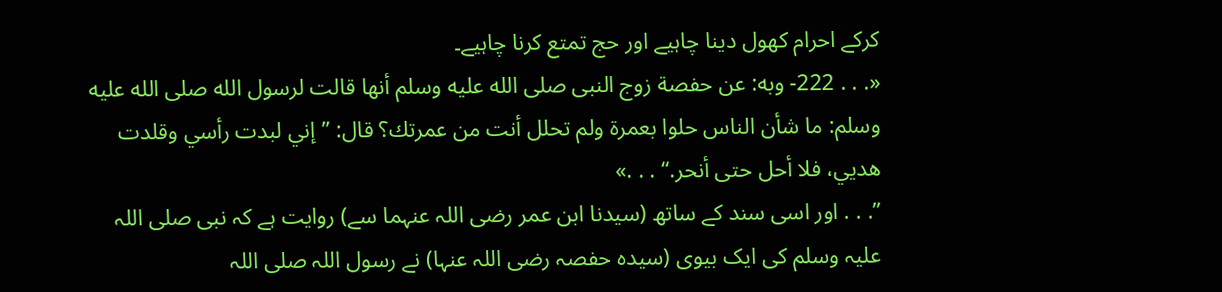کرکے احرام کھول دینا چاہیے اور حج تمتع کرنا چاہیے۔
«. . . 222- وبه: عن حفصة زوج النبى صلى الله عليه وسلم أنها قالت لرسول الله صلى الله عليه وسلم: ما شأن الناس حلوا بعمرة ولم تحلل أنت من عمرتك؟ قال: ”إني لبدت رأسي وقلدت هديي، فلا أحل حتى أنحر.“ . . .»
”. . . اور اسی سند کے ساتھ (سیدنا ابن عمر رضی اللہ عنہما سے) روایت ہے کہ نبی صلی اللہ علیہ وسلم کی ایک بیوی (سیدہ حفصہ رضی اللہ عنہا) نے رسول اللہ صلی اللہ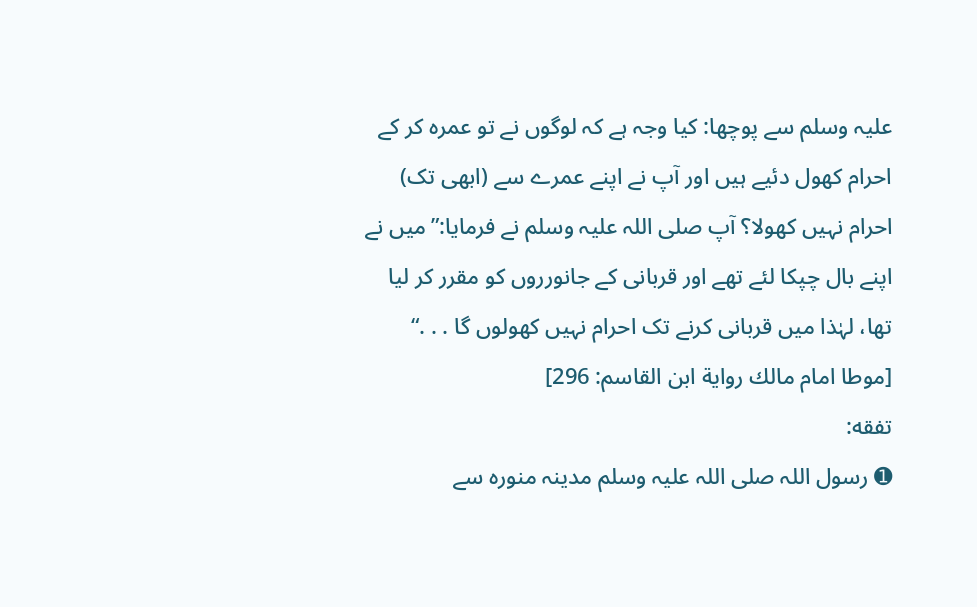علیہ وسلم سے پوچھا: کیا وجہ ہے کہ لوگوں نے تو عمرہ کر کے احرام کھول دئیے ہیں اور آپ نے اپنے عمرے سے (ابھی تک) احرام نہیں کھولا؟ آپ صلی اللہ علیہ وسلم نے فرمایا:”میں نے اپنے بال چپکا لئے تھے اور قربانی کے جانورروں کو مقرر کر لیا تھا، لہٰذا میں قربانی کرنے تک احرام نہیں کھولوں گا . . .“ [موطا امام مالك رواية ابن القاسم: 296]
تفقه:
➊ رسول اللہ صلی اللہ علیہ وسلم مدینہ منورہ سے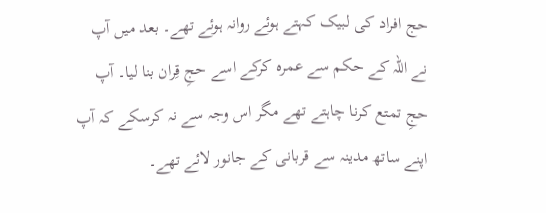حج افراد کی لبیک کہتے ہوئے روانہ ہوئے تھے۔ بعد میں آپ نے اللہ کے حکم سے عمرہ کرکے اسے حجِ قِران بنا لیا۔ آپ حجِ تمتع کرنا چاہتے تھے مگر اس وجہ سے نہ کرسکے کہ آپ اپنے ساتھ مدینہ سے قربانی کے جانور لائے تھے۔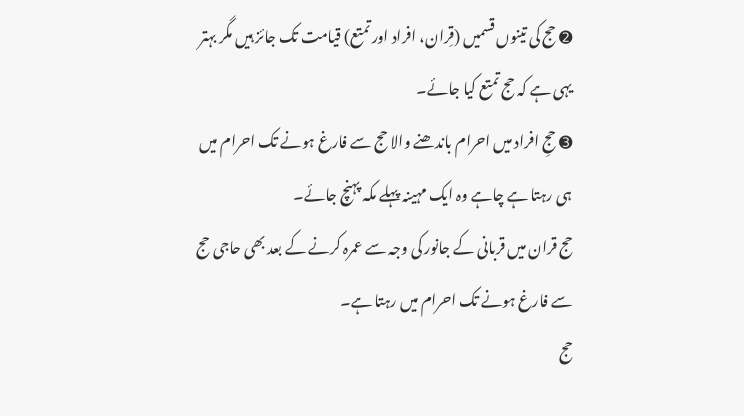➋ حج کی تینوں قسمیں (قِران، افراد اور تمتع) قیامت تک جائز ہیں مگر بہتر یہی ہے کہ حج تمتع کیا جائے۔
➌ حجِ افراد میں احرام باندھنے والا حج سے فارغ ہونے تک احرام میں ہی رہتا ہے چاہے وہ ایک مہینہ پہلے مکہ پہنچ جائے۔
حج قران میں قربانی کے جانور کی وجہ سے عمرہ کرنے کے بعد بھی حاجی حج سے فارغ ہونے تک احرام میں رہتا ہے۔
حج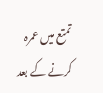تمتع میں عمرہ کرنے کے بعد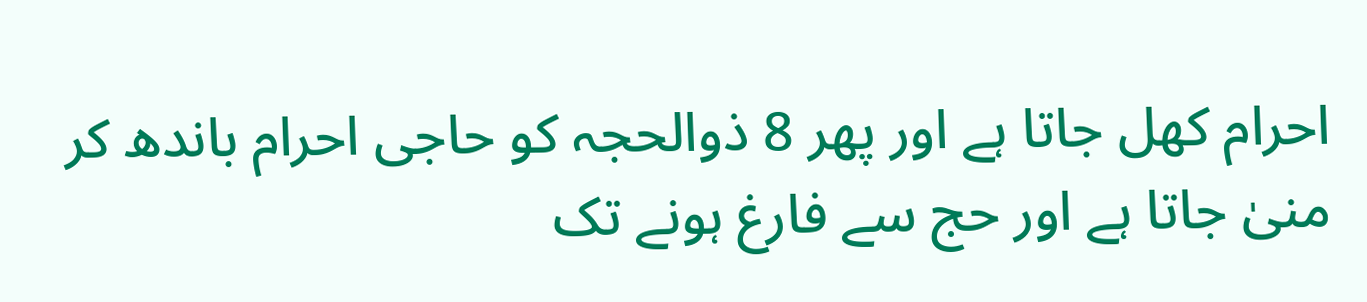احرام کھل جاتا ہے اور پھر 8 ذوالحجہ کو حاجی احرام باندھ کر منیٰ جاتا ہے اور حج سے فارغ ہونے تک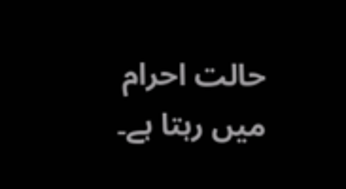حالت احرام میں رہتا ہے۔